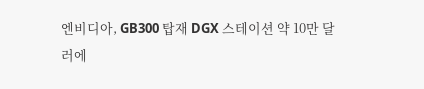엔비디아, GB300 탑재 DGX 스테이션 약 10만 달러에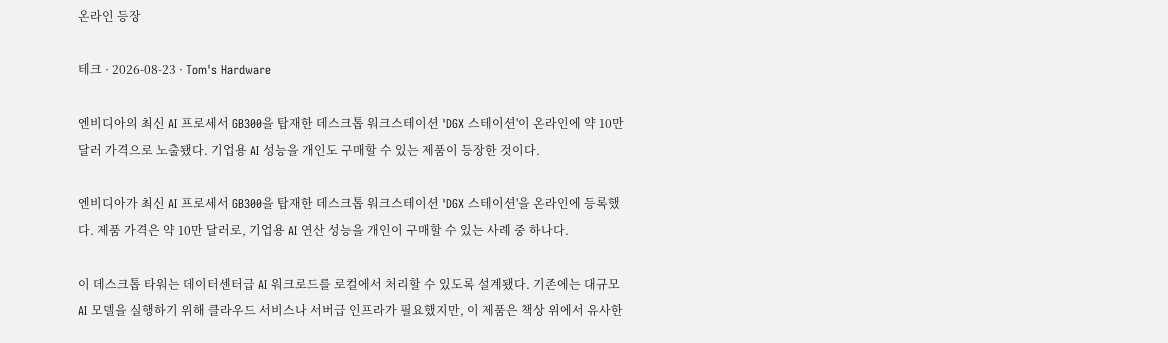온라인 등장

테크 · 2026-08-23 · Tom's Hardware

엔비디아의 최신 AI 프로세서 GB300을 탑재한 데스크톱 워크스테이션 'DGX 스테이션'이 온라인에 약 10만 달러 가격으로 노출됐다. 기업용 AI 성능을 개인도 구매할 수 있는 제품이 등장한 것이다.

엔비디아가 최신 AI 프로세서 GB300을 탑재한 데스크톱 워크스테이션 'DGX 스테이션'을 온라인에 등록했다. 제품 가격은 약 10만 달러로, 기업용 AI 연산 성능을 개인이 구매할 수 있는 사례 중 하나다.

이 데스크톱 타워는 데이터센터급 AI 워크로드를 로컬에서 처리할 수 있도록 설계됐다. 기존에는 대규모 AI 모델을 실행하기 위해 클라우드 서비스나 서버급 인프라가 필요했지만, 이 제품은 책상 위에서 유사한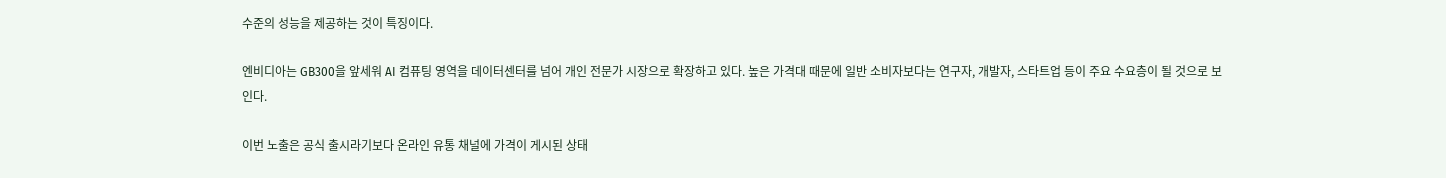수준의 성능을 제공하는 것이 특징이다.

엔비디아는 GB300을 앞세워 AI 컴퓨팅 영역을 데이터센터를 넘어 개인 전문가 시장으로 확장하고 있다. 높은 가격대 때문에 일반 소비자보다는 연구자, 개발자, 스타트업 등이 주요 수요층이 될 것으로 보인다.

이번 노출은 공식 출시라기보다 온라인 유통 채널에 가격이 게시된 상태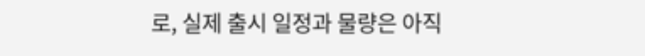로, 실제 출시 일정과 물량은 아직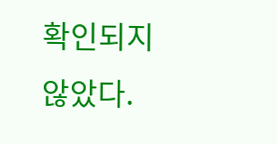확인되지 않았다.